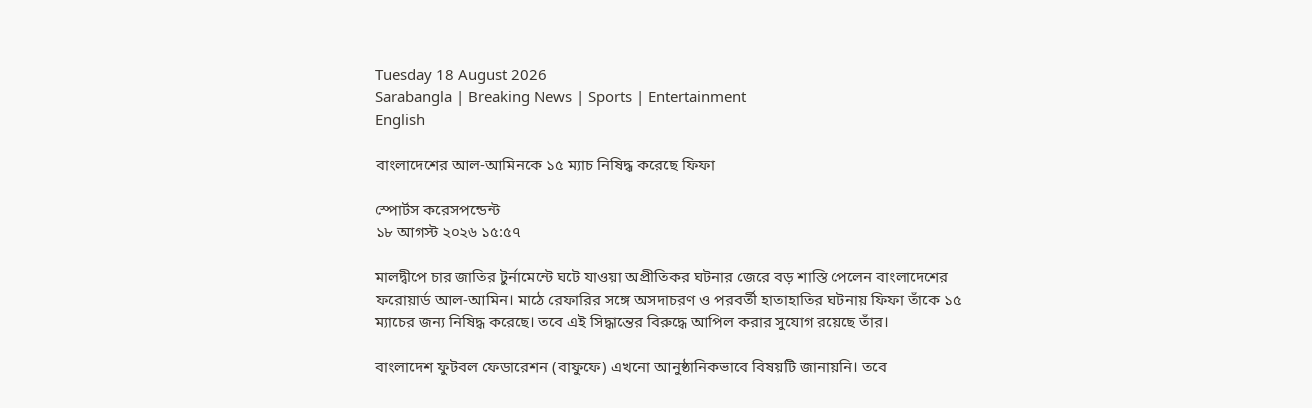Tuesday 18 August 2026
Sarabangla | Breaking News | Sports | Entertainment
English

বাংলাদেশের আল-আমিনকে ১৫ ম্যাচ নিষিদ্ধ করেছে ফিফা

স্পোর্টস করেসপন্ডেন্ট
১৮ আগস্ট ২০২৬ ১৫:৫৭

মালদ্বীপে চার জাতির টুর্নামেন্টে ঘটে যাওয়া অপ্রীতিকর ঘটনার জেরে বড় শাস্তি পেলেন বাংলাদেশের ফরোয়ার্ড আল-আমিন। মাঠে রেফারির সঙ্গে অসদাচরণ ও পরবর্তী হাতাহাতির ঘটনায় ফিফা তাঁকে ১৫ ম্যাচের জন্য নিষিদ্ধ করেছে। তবে এই সিদ্ধান্তের বিরুদ্ধে আপিল করার সুযোগ রয়েছে তাঁর।

বাংলাদেশ ফুটবল ফেডারেশন (বাফুফে) এখনো আনুষ্ঠানিকভাবে বিষয়টি জানায়নি। তবে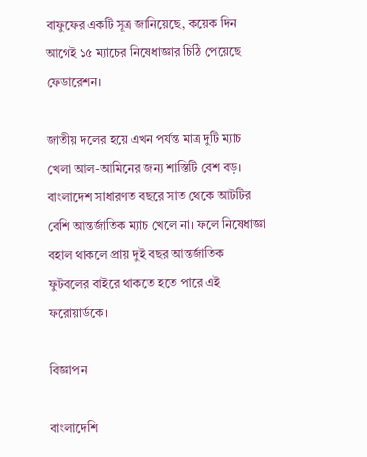বাফুফের একটি সূত্র জানিয়েছে, কয়েক দিন আগেই ১৫ ম্যাচের নিষেধাজ্ঞার চিঠি পেয়েছে ফেডারেশন।

জাতীয় দলের হয়ে এখন পর্যন্ত মাত্র দুটি ম্যাচ খেলা আল-আমিনের জন্য শাস্তিটি বেশ বড়। বাংলাদেশ সাধারণত বছরে সাত থেকে আটটির বেশি আন্তর্জাতিক ম্যাচ খেলে না। ফলে নিষেধাজ্ঞা বহাল থাকলে প্রায় দুই বছর আন্তর্জাতিক ফুটবলের বাইরে থাকতে হতে পারে এই ফরোয়ার্ডকে।

বিজ্ঞাপন

বাংলাদেশি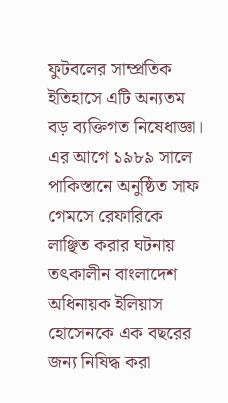ফুটবলের সাম্প্রতিক ইতিহাসে এটি অন্যতম বড় ব্যক্তিগত নিষেধাজ্ঞা। এর আগে ১৯৮৯ সালে পাকিস্তানে অনুষ্ঠিত সাফ গেমসে রেফারিকে লাঞ্ছিত করার ঘটনায় তৎকালীন বাংলাদেশ অধিনায়ক ইলিয়াস হোসেনকে এক বছরের জন্য নিষিদ্ধ করা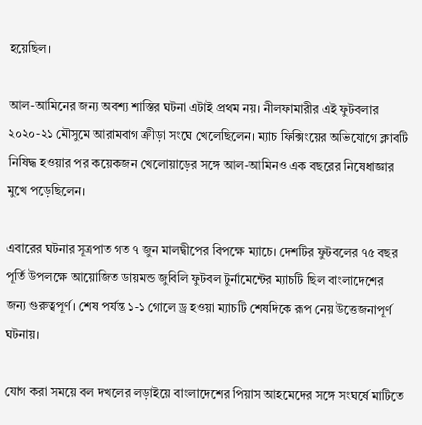হয়েছিল।

আল-আমিনের জন্য অবশ্য শাস্তির ঘটনা এটাই প্রথম নয়। নীলফামারীর এই ফুটবলার ২০২০-২১ মৌসুমে আরামবাগ ক্রীড়া সংঘে খেলেছিলেন। ম্যাচ ফিক্সিংয়ের অভিযোগে ক্লাবটি নিষিদ্ধ হওয়ার পর কয়েকজন খেলোয়াড়ের সঙ্গে আল-আমিনও এক বছরের নিষেধাজ্ঞার মুখে পড়েছিলেন।

এবারের ঘটনার সূত্রপাত গত ৭ জুন মালদ্বীপের বিপক্ষে ম্যাচে। দেশটির ফুটবলের ৭৫ বছর পূর্তি উপলক্ষে আয়োজিত ডায়মন্ড জুবিলি ফুটবল টুর্নামেন্টের ম্যাচটি ছিল বাংলাদেশের জন্য গুরুত্বপূর্ণ। শেষ পর্যন্ত ১-১ গোলে ড্র হওয়া ম্যাচটি শেষদিকে রূপ নেয় উত্তেজনাপূর্ণ ঘটনায়।

যোগ করা সময়ে বল দখলের লড়াইয়ে বাংলাদেশের পিয়াস আহমেদের সঙ্গে সংঘর্ষে মাটিতে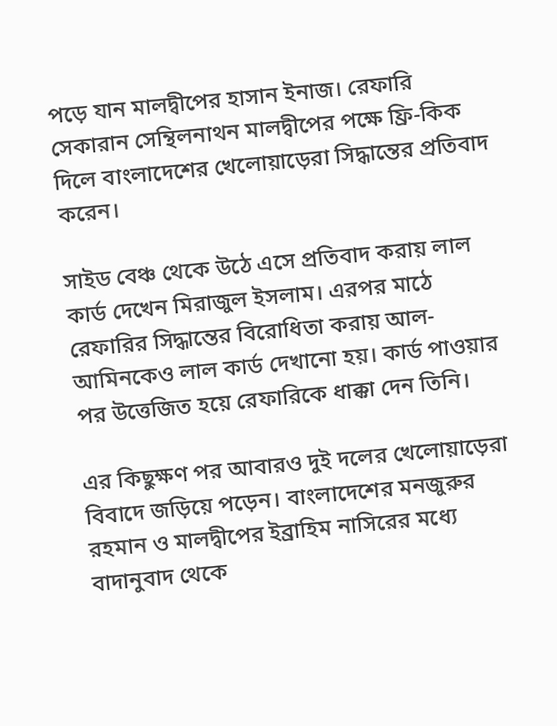পড়ে যান মালদ্বীপের হাসান ইনাজ। রেফারি সেকারান সেন্থিলনাথন মালদ্বীপের পক্ষে ফ্রি-কিক দিলে বাংলাদেশের খেলোয়াড়েরা সিদ্ধান্তের প্রতিবাদ করেন।

সাইড বেঞ্চ থেকে উঠে এসে প্রতিবাদ করায় লাল কার্ড দেখেন মিরাজুল ইসলাম। এরপর মাঠে রেফারির সিদ্ধান্তের বিরোধিতা করায় আল-আমিনকেও লাল কার্ড দেখানো হয়। কার্ড পাওয়ার পর উত্তেজিত হয়ে রেফারিকে ধাক্কা দেন তিনি।

এর কিছুক্ষণ পর আবারও দুই দলের খেলোয়াড়েরা বিবাদে জড়িয়ে পড়েন। বাংলাদেশের মনজুরুর রহমান ও মালদ্বীপের ইব্রাহিম নাসিরের মধ্যে বাদানুবাদ থেকে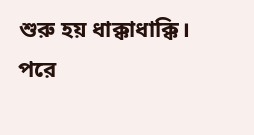শুরু হয় ধাক্কাধাক্কি। পরে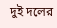দুই দলের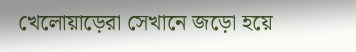খেলোয়াড়েরা সেখানে জড়ো হয়ে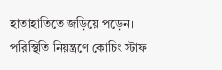হাতাহাতিতে জড়িয়ে পড়েন। পরিস্থিতি নিয়ন্ত্রণে কোচিং স্টাফ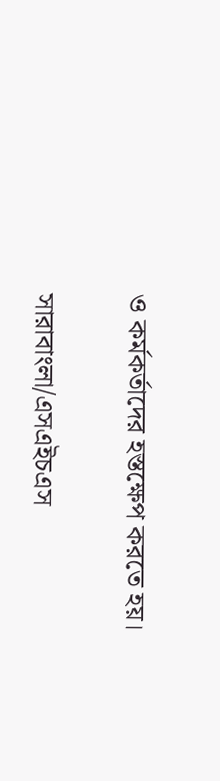ও কর্মকর্তাদের হস্তক্ষেপ করতে হয়।

সারাবাংলা/এসএইচএস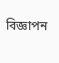বিজ্ঞাপন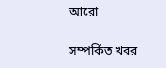আরো

সম্পর্কিত খবর